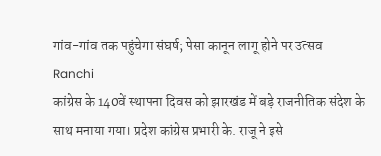गांव-गांव तक पहुंचेगा संघर्ष; पेसा कानून लागू होने पर उत्सव
Ranchi
कांग्रेस के 140वें स्थापना दिवस को झारखंड में बड़े राजनीतिक संदेश के साथ मनाया गया। प्रदेश कांग्रेस प्रभारी के. राजू ने इसे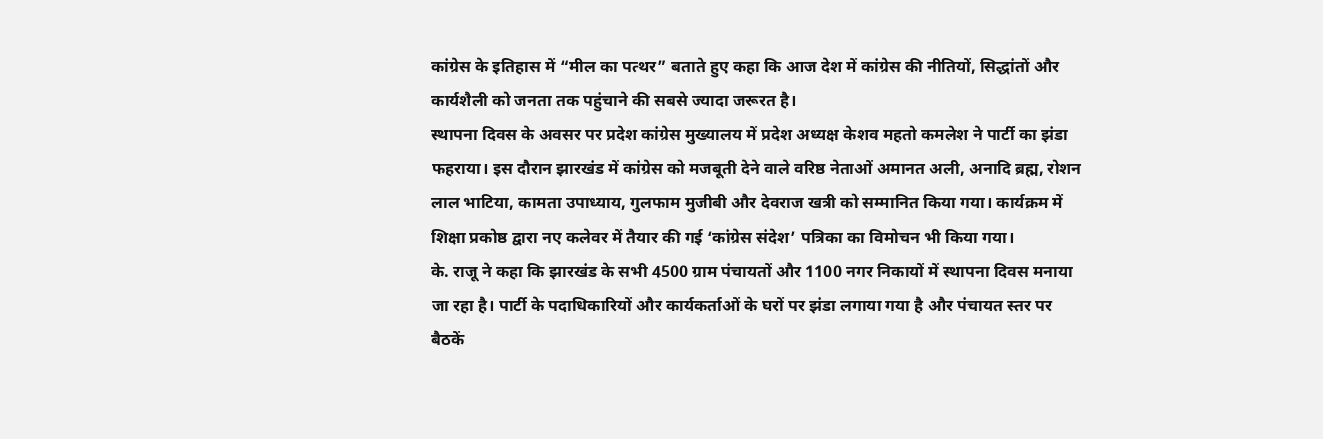कांग्रेस के इतिहास में “मील का पत्थर” बताते हुए कहा कि आज देश में कांग्रेस की नीतियों, सिद्धांतों और कार्यशैली को जनता तक पहुंचाने की सबसे ज्यादा जरूरत है।
स्थापना दिवस के अवसर पर प्रदेश कांग्रेस मुख्यालय में प्रदेश अध्यक्ष केशव महतो कमलेश ने पार्टी का झंडा फहराया। इस दौरान झारखंड में कांग्रेस को मजबूती देने वाले वरिष्ठ नेताओं अमानत अली, अनादि ब्रह्म, रोशन लाल भाटिया, कामता उपाध्याय, गुलफाम मुजीबी और देवराज खत्री को सम्मानित किया गया। कार्यक्रम में शिक्षा प्रकोष्ठ द्वारा नए कलेवर में तैयार की गई ‘कांग्रेस संदेश’ पत्रिका का विमोचन भी किया गया।
के. राजू ने कहा कि झारखंड के सभी 4500 ग्राम पंचायतों और 1100 नगर निकायों में स्थापना दिवस मनाया जा रहा है। पार्टी के पदाधिकारियों और कार्यकर्ताओं के घरों पर झंडा लगाया गया है और पंचायत स्तर पर बैठकें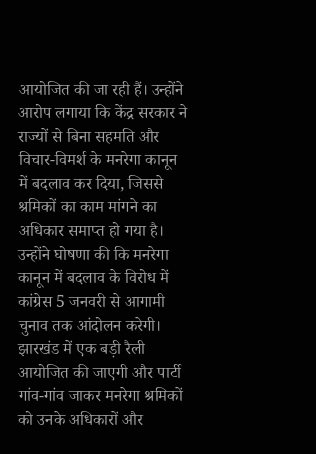आयोजित की जा रही हैं। उन्होंने आरोप लगाया कि केंद्र सरकार ने राज्यों से बिना सहमति और विचार-विमर्श के मनरेगा कानून में बदलाव कर दिया, जिससे श्रमिकों का काम मांगने का अधिकार समाप्त हो गया है।
उन्होंने घोषणा की कि मनरेगा कानून में बदलाव के विरोध में कांग्रेस 5 जनवरी से आगामी चुनाव तक आंदोलन करेगी। झारखंड में एक बड़ी रैली आयोजित की जाएगी और पार्टी गांव-गांव जाकर मनरेगा श्रमिकों को उनके अधिकारों और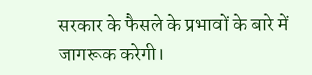सरकार के फैसले के प्रभावों के बारे में जागरूक करेगी।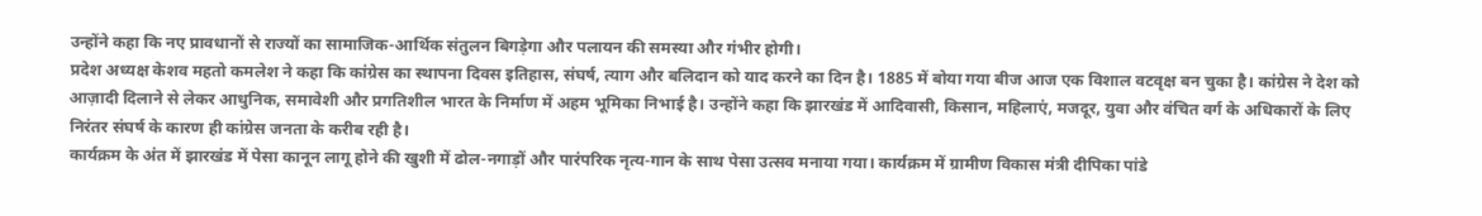उन्होंने कहा कि नए प्रावधानों से राज्यों का सामाजिक-आर्थिक संतुलन बिगड़ेगा और पलायन की समस्या और गंभीर होगी।
प्रदेश अध्यक्ष केशव महतो कमलेश ने कहा कि कांग्रेस का स्थापना दिवस इतिहास, संघर्ष, त्याग और बलिदान को याद करने का दिन है। 1885 में बोया गया बीज आज एक विशाल वटवृक्ष बन चुका है। कांग्रेस ने देश को आज़ादी दिलाने से लेकर आधुनिक, समावेशी और प्रगतिशील भारत के निर्माण में अहम भूमिका निभाई है। उन्होंने कहा कि झारखंड में आदिवासी, किसान, महिलाएं, मजदूर, युवा और वंचित वर्ग के अधिकारों के लिए निरंतर संघर्ष के कारण ही कांग्रेस जनता के करीब रही है।
कार्यक्रम के अंत में झारखंड में पेसा कानून लागू होने की खुशी में ढोल-नगाड़ों और पारंपरिक नृत्य-गान के साथ पेसा उत्सव मनाया गया। कार्यक्रम में ग्रामीण विकास मंत्री दीपिका पांडे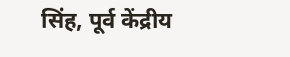सिंह, पूर्व केंद्रीय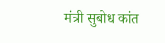मंत्री सुबोध कांत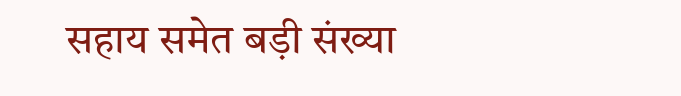सहाय समेत बड़ी संख्या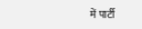में पार्टी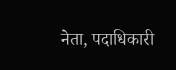नेता, पदाधिकारी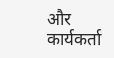और कार्यकर्ता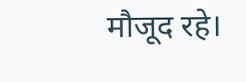मौजूद रहे।